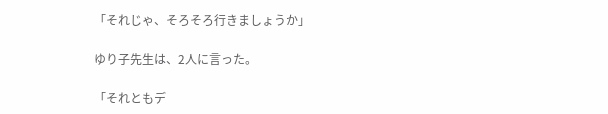「それじゃ、そろそろ行きましょうか」

ゆり子先生は、2人に言った。

「それともデ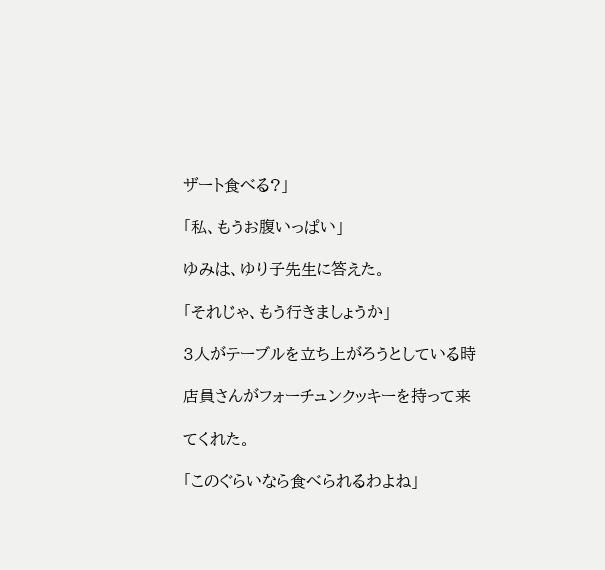ザート食べる?」

「私、もうお腹いっぱい」

ゆみは、ゆり子先生に答えた。

「それじゃ、もう行きましょうか」

3人がテーブルを立ち上がろうとしている時

店員さんがフォーチュンクッキーを持って来

てくれた。

「このぐらいなら食べられるわよね」